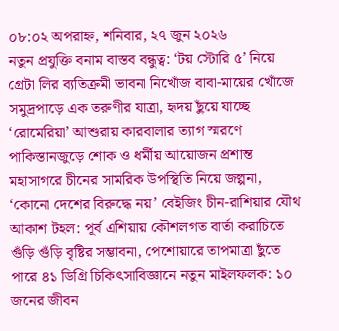০৮:০২ অপরাহ্ন, শনিবার, ২৭ জুন ২০২৬
নতুন প্রযুক্তি বনাম বাস্তব বন্ধুত্ব: ‘টয় স্টোরি ৫’ নিয়ে গ্রেটা লির ব্যতিক্রমী ভাবনা নিখোঁজ বাবা-মায়ের খোঁজে সমুদ্রপাড়ে এক তরুণীর যাত্রা, হৃদয় ছুঁয়ে যাচ্ছে ‘রোমেরিয়া’ আশুরায় কারবালার ত্যাগ স্মরণে পাকিস্তানজুড়ে শোক ও ধর্মীয় আয়োজন প্রশান্ত মহাসাগরে চীনের সামরিক উপস্থিতি নিয়ে জল্পনা, ‘কোনো দেশের বিরুদ্ধে নয়’ বেইজিং চীন-রাশিয়ার যৌথ আকাশ টহল: পূর্ব এশিয়ায় কৌশলগত বার্তা করাচিতে গুঁড়ি গুঁড়ি বৃষ্টির সম্ভাবনা, পেশোয়ারে তাপমাত্রা ছুঁতে পারে ৪১ ডিগ্রি চিকিৎসাবিজ্ঞানে নতুন মাইলফলক: ১০ জনের জীবন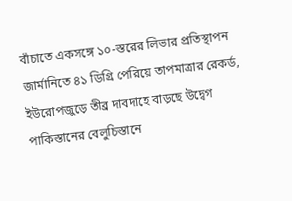বাঁচাতে একসঙ্গে ১০-স্তরের লিভার প্রতিস্থাপন জার্মানিতে ৪১ ডিগ্রি পেরিয়ে তাপমাত্রার রেকর্ড, ইউরোপজুড়ে তীব্র দাবদাহে বাড়ছে উদ্বেগ পাকিস্তানের বেলুচিস্তানে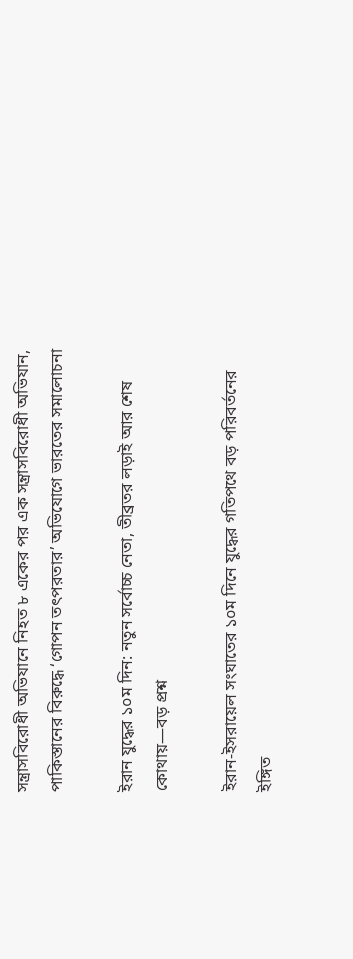সন্ত্রাসবিরোধী অভিযানে নিহত ৮ একের পর এক সন্ত্রাসবিরোধী অভিযান, পাকিস্তানের বিরুদ্ধে ‘গোপন তৎপরতার’ অভিযোগে ভারতের সমালোচনা

ইরান যুদ্ধের ১০ম দিন: নতুন সর্বোচ্চ নেতা, তীব্রতর লড়াই আর শেষ কোথায়—বড় প্রশ্ন

ইরান-ইসরায়েল সংঘাতের ১০ম দিনে যুদ্ধের গতিপথে বড় পরিবর্তনের ইঙ্গিত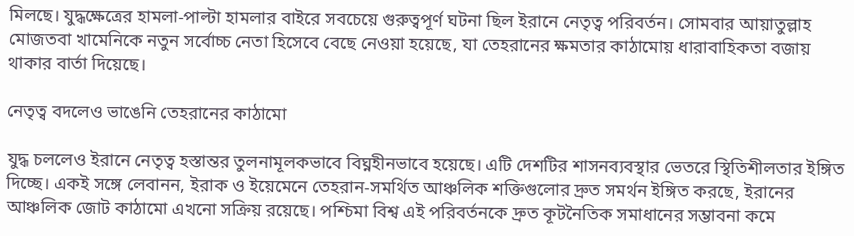মিলছে। যুদ্ধক্ষেত্রের হামলা-পাল্টা হামলার বাইরে সবচেয়ে গুরুত্বপূর্ণ ঘটনা ছিল ইরানে নেতৃত্ব পরিবর্তন। সোমবার আয়াতুল্লাহ মোজতবা খামেনিকে নতুন সর্বোচ্চ নেতা হিসেবে বেছে নেওয়া হয়েছে, যা তেহরানের ক্ষমতার কাঠামোয় ধারাবাহিকতা বজায় থাকার বার্তা দিয়েছে।

নেতৃত্ব বদলেও ভাঙেনি তেহরানের কাঠামো

যুদ্ধ চললেও ইরানে নেতৃত্ব হস্তান্তর তুলনামূলকভাবে বিঘ্নহীনভাবে হয়েছে। এটি দেশটির শাসনব্যবস্থার ভেতরে স্থিতিশীলতার ইঙ্গিত দিচ্ছে। একই সঙ্গে লেবানন, ইরাক ও ইয়েমেনে তেহরান-সমর্থিত আঞ্চলিক শক্তিগুলোর দ্রুত সমর্থন ইঙ্গিত করছে, ইরানের আঞ্চলিক জোট কাঠামো এখনো সক্রিয় রয়েছে। পশ্চিমা বিশ্ব এই পরিবর্তনকে দ্রুত কূটনৈতিক সমাধানের সম্ভাবনা কমে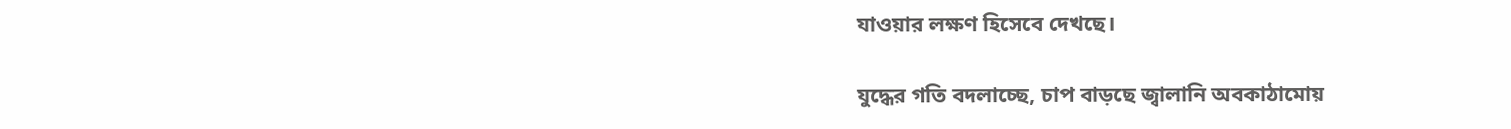যাওয়ার লক্ষণ হিসেবে দেখছে।

যুদ্ধের গতি বদলাচ্ছে, চাপ বাড়ছে জ্বালানি অবকাঠামোয়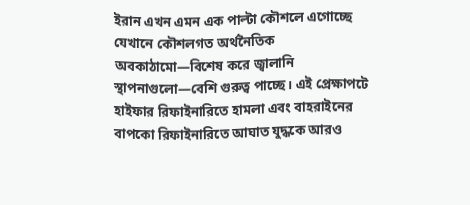ইরান এখন এমন এক পাল্টা কৌশলে এগোচ্ছে যেখানে কৌশলগত অর্থনৈতিক অবকাঠামো—বিশেষ করে জ্বালানি স্থাপনাগুলো—বেশি গুরুত্ব পাচ্ছে। এই প্রেক্ষাপটে হাইফার রিফাইনারিতে হামলা এবং বাহরাইনের বাপকো রিফাইনারিতে আঘাত যুদ্ধকে আরও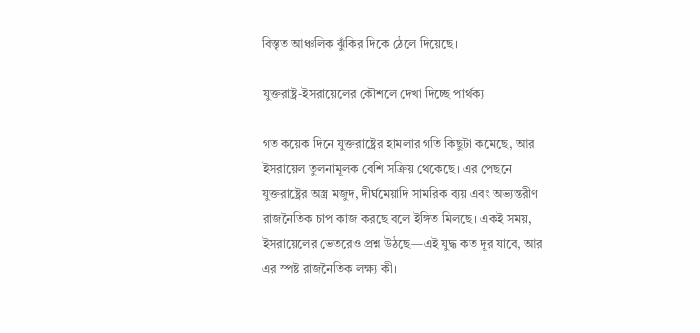বিস্তৃত আঞ্চলিক ঝুঁকির দিকে ঠেলে দিয়েছে।

যুক্তরাষ্ট্র-ইসরায়েলের কৌশলে দেখা দিচ্ছে পার্থক্য

গত কয়েক দিনে যুক্তরাষ্ট্রের হামলার গতি কিছুটা কমেছে, আর ইসরায়েল তুলনামূলক বেশি সক্রিয় থেকেছে। এর পেছনে যুক্তরাষ্ট্রের অস্ত্র মজুদ, দীর্ঘমেয়াদি সামরিক ব্যয় এবং অভ্যন্তরীণ রাজনৈতিক চাপ কাজ করছে বলে ইঙ্গিত মিলছে। একই সময়, ইসরায়েলের ভেতরেও প্রশ্ন উঠছে—এই যুদ্ধ কত দূর যাবে, আর এর স্পষ্ট রাজনৈতিক লক্ষ্য কী।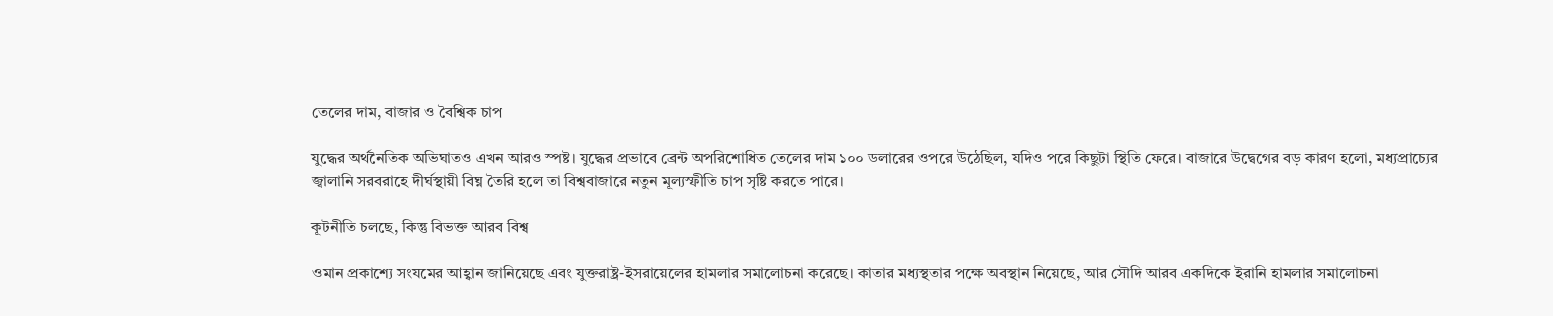তেলের দাম, বাজার ও বৈশ্বিক চাপ

যুদ্ধের অর্থনৈতিক অভিঘাতও এখন আরও স্পষ্ট। যুদ্ধের প্রভাবে ব্রেন্ট অপরিশোধিত তেলের দাম ১০০ ডলারের ওপরে উঠেছিল, যদিও পরে কিছুটা স্থিতি ফেরে। বাজারে উদ্বেগের বড় কারণ হলো, মধ্যপ্রাচ্যের জ্বালানি সরবরাহে দীর্ঘস্থায়ী বিঘ্ন তৈরি হলে তা বিশ্ববাজারে নতুন মূল্যস্ফীতি চাপ সৃষ্টি করতে পারে।

কূটনীতি চলছে, কিন্তু বিভক্ত আরব বিশ্ব

ওমান প্রকাশ্যে সংযমের আহ্বান জানিয়েছে এবং যুক্তরাষ্ট্র-ইসরায়েলের হামলার সমালোচনা করেছে। কাতার মধ্যস্থতার পক্ষে অবস্থান নিয়েছে, আর সৌদি আরব একদিকে ইরানি হামলার সমালোচনা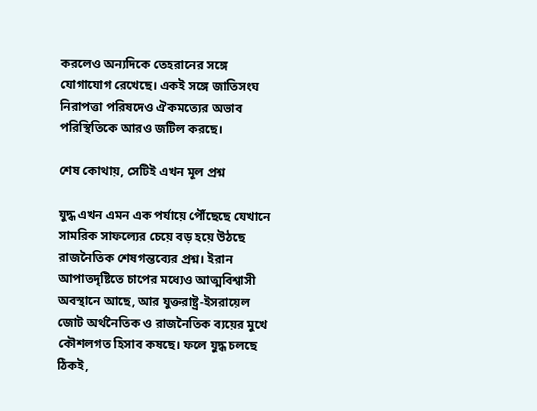করলেও অন্যদিকে তেহরানের সঙ্গে যোগাযোগ রেখেছে। একই সঙ্গে জাতিসংঘ নিরাপত্তা পরিষদেও ঐকমত্যের অভাব পরিস্থিতিকে আরও জটিল করছে।

শেষ কোথায়, সেটিই এখন মূল প্রশ্ন

যুদ্ধ এখন এমন এক পর্যায়ে পৌঁছেছে যেখানে সামরিক সাফল্যের চেয়ে বড় হয়ে উঠছে রাজনৈতিক শেষগন্তব্যের প্রশ্ন। ইরান আপাতদৃষ্টিতে চাপের মধ্যেও আত্মবিশ্বাসী অবস্থানে আছে, আর যুক্তরাষ্ট্র-ইসরায়েল জোট অর্থনৈতিক ও রাজনৈতিক ব্যয়ের মুখে কৌশলগত হিসাব কষছে। ফলে যুদ্ধ চলছে ঠিকই,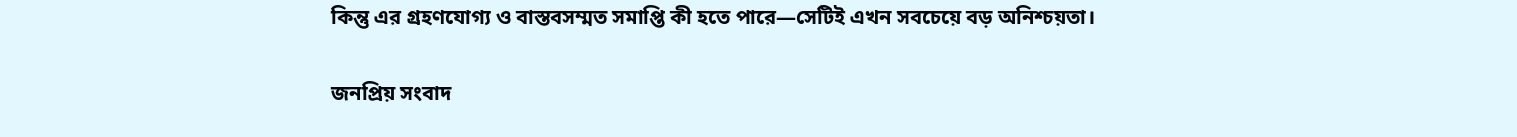কিন্তু এর গ্রহণযোগ্য ও বাস্তবসম্মত সমাপ্তি কী হতে পারে—সেটিই এখন সবচেয়ে বড় অনিশ্চয়তা।

জনপ্রিয় সংবাদ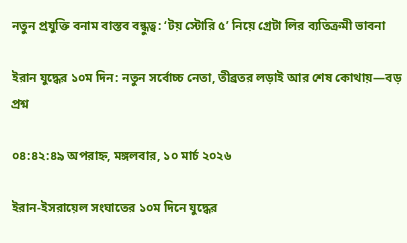নতুন প্রযুক্তি বনাম বাস্তব বন্ধুত্ব: ‘টয় স্টোরি ৫’ নিয়ে গ্রেটা লির ব্যতিক্রমী ভাবনা

ইরান যুদ্ধের ১০ম দিন: নতুন সর্বোচ্চ নেতা, তীব্রতর লড়াই আর শেষ কোথায়—বড় প্রশ্ন

০৪:৪২:৪৯ অপরাহ্ন, মঙ্গলবার, ১০ মার্চ ২০২৬

ইরান-ইসরায়েল সংঘাতের ১০ম দিনে যুদ্ধের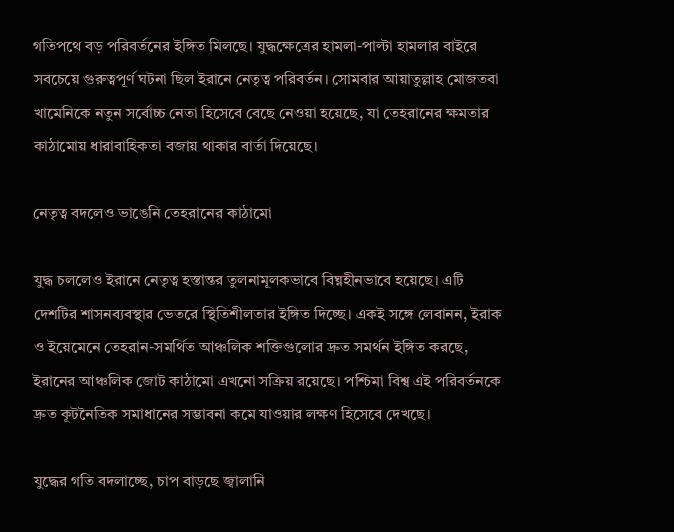গতিপথে বড় পরিবর্তনের ইঙ্গিত মিলছে। যুদ্ধক্ষেত্রের হামলা-পাল্টা হামলার বাইরে সবচেয়ে গুরুত্বপূর্ণ ঘটনা ছিল ইরানে নেতৃত্ব পরিবর্তন। সোমবার আয়াতুল্লাহ মোজতবা খামেনিকে নতুন সর্বোচ্চ নেতা হিসেবে বেছে নেওয়া হয়েছে, যা তেহরানের ক্ষমতার কাঠামোয় ধারাবাহিকতা বজায় থাকার বার্তা দিয়েছে।

নেতৃত্ব বদলেও ভাঙেনি তেহরানের কাঠামো

যুদ্ধ চললেও ইরানে নেতৃত্ব হস্তান্তর তুলনামূলকভাবে বিঘ্নহীনভাবে হয়েছে। এটি দেশটির শাসনব্যবস্থার ভেতরে স্থিতিশীলতার ইঙ্গিত দিচ্ছে। একই সঙ্গে লেবানন, ইরাক ও ইয়েমেনে তেহরান-সমর্থিত আঞ্চলিক শক্তিগুলোর দ্রুত সমর্থন ইঙ্গিত করছে, ইরানের আঞ্চলিক জোট কাঠামো এখনো সক্রিয় রয়েছে। পশ্চিমা বিশ্ব এই পরিবর্তনকে দ্রুত কূটনৈতিক সমাধানের সম্ভাবনা কমে যাওয়ার লক্ষণ হিসেবে দেখছে।

যুদ্ধের গতি বদলাচ্ছে, চাপ বাড়ছে জ্বালানি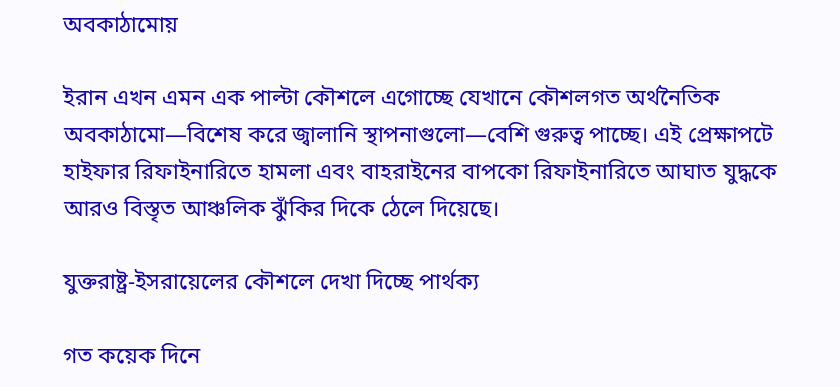অবকাঠামোয়

ইরান এখন এমন এক পাল্টা কৌশলে এগোচ্ছে যেখানে কৌশলগত অর্থনৈতিক অবকাঠামো—বিশেষ করে জ্বালানি স্থাপনাগুলো—বেশি গুরুত্ব পাচ্ছে। এই প্রেক্ষাপটে হাইফার রিফাইনারিতে হামলা এবং বাহরাইনের বাপকো রিফাইনারিতে আঘাত যুদ্ধকে আরও বিস্তৃত আঞ্চলিক ঝুঁকির দিকে ঠেলে দিয়েছে।

যুক্তরাষ্ট্র-ইসরায়েলের কৌশলে দেখা দিচ্ছে পার্থক্য

গত কয়েক দিনে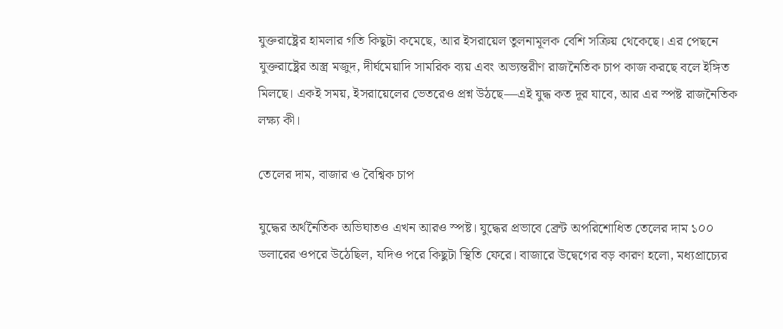যুক্তরাষ্ট্রের হামলার গতি কিছুটা কমেছে, আর ইসরায়েল তুলনামূলক বেশি সক্রিয় থেকেছে। এর পেছনে যুক্তরাষ্ট্রের অস্ত্র মজুদ, দীর্ঘমেয়াদি সামরিক ব্যয় এবং অভ্যন্তরীণ রাজনৈতিক চাপ কাজ করছে বলে ইঙ্গিত মিলছে। একই সময়, ইসরায়েলের ভেতরেও প্রশ্ন উঠছে—এই যুদ্ধ কত দূর যাবে, আর এর স্পষ্ট রাজনৈতিক লক্ষ্য কী।

তেলের দাম, বাজার ও বৈশ্বিক চাপ

যুদ্ধের অর্থনৈতিক অভিঘাতও এখন আরও স্পষ্ট। যুদ্ধের প্রভাবে ব্রেন্ট অপরিশোধিত তেলের দাম ১০০ ডলারের ওপরে উঠেছিল, যদিও পরে কিছুটা স্থিতি ফেরে। বাজারে উদ্বেগের বড় কারণ হলো, মধ্যপ্রাচ্যের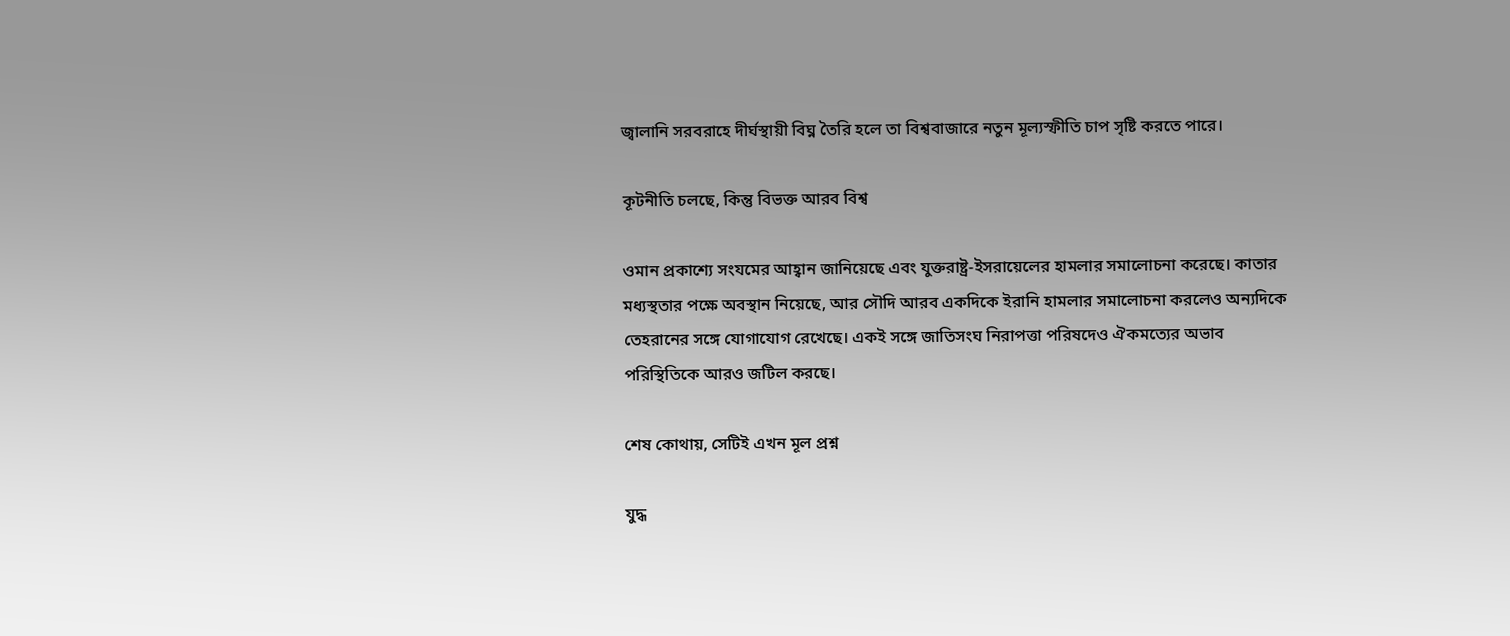জ্বালানি সরবরাহে দীর্ঘস্থায়ী বিঘ্ন তৈরি হলে তা বিশ্ববাজারে নতুন মূল্যস্ফীতি চাপ সৃষ্টি করতে পারে।

কূটনীতি চলছে, কিন্তু বিভক্ত আরব বিশ্ব

ওমান প্রকাশ্যে সংযমের আহ্বান জানিয়েছে এবং যুক্তরাষ্ট্র-ইসরায়েলের হামলার সমালোচনা করেছে। কাতার মধ্যস্থতার পক্ষে অবস্থান নিয়েছে, আর সৌদি আরব একদিকে ইরানি হামলার সমালোচনা করলেও অন্যদিকে তেহরানের সঙ্গে যোগাযোগ রেখেছে। একই সঙ্গে জাতিসংঘ নিরাপত্তা পরিষদেও ঐকমত্যের অভাব পরিস্থিতিকে আরও জটিল করছে।

শেষ কোথায়, সেটিই এখন মূল প্রশ্ন

যুদ্ধ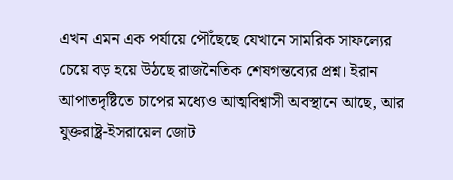এখন এমন এক পর্যায়ে পৌঁছেছে যেখানে সামরিক সাফল্যের চেয়ে বড় হয়ে উঠছে রাজনৈতিক শেষগন্তব্যের প্রশ্ন। ইরান আপাতদৃষ্টিতে চাপের মধ্যেও আত্মবিশ্বাসী অবস্থানে আছে, আর যুক্তরাষ্ট্র-ইসরায়েল জোট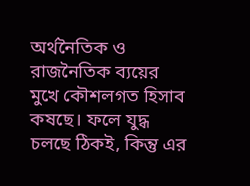অর্থনৈতিক ও রাজনৈতিক ব্যয়ের মুখে কৌশলগত হিসাব কষছে। ফলে যুদ্ধ চলছে ঠিকই, কিন্তু এর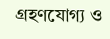গ্রহণযোগ্য ও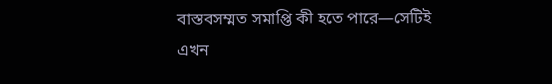বাস্তবসম্মত সমাপ্তি কী হতে পারে—সেটিই এখন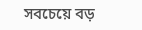সবচেয়ে বড়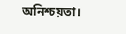অনিশ্চয়তা।